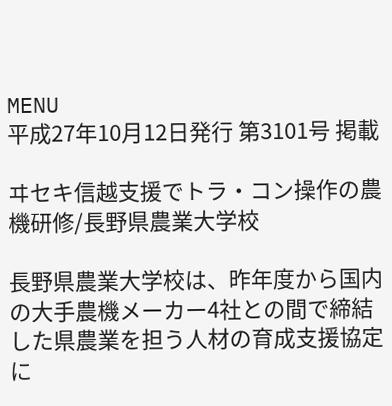MENU
平成27年10月12日発行 第3101号 掲載

ヰセキ信越支援でトラ・コン操作の農機研修/長野県農業大学校

長野県農業大学校は、昨年度から国内の大手農機メーカー4社との間で締結した県農業を担う人材の育成支援協定に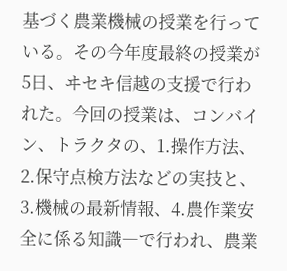基づく農業機械の授業を行っている。その今年度最終の授業が5日、ヰセキ信越の支援で行われた。今回の授業は、コンバイン、トラクタの、1.操作方法、2.保守点検方法などの実技と、3.機械の最新情報、4.農作業安全に係る知識―で行われ、農業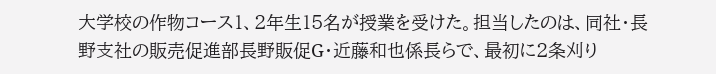大学校の作物コース1、2年生15名が授業を受けた。担当したのは、同社・長野支社の販売促進部長野販促G・近藤和也係長らで、最初に2条刈り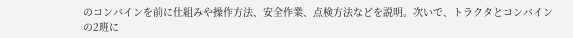のコンバインを前に仕組みや操作方法、安全作業、点検方法などを説明。次いで、トラクタとコンバインの2班に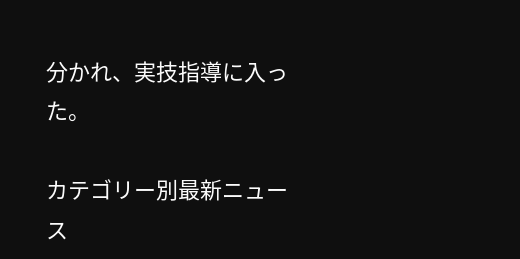分かれ、実技指導に入った。

カテゴリー別最新ニュース